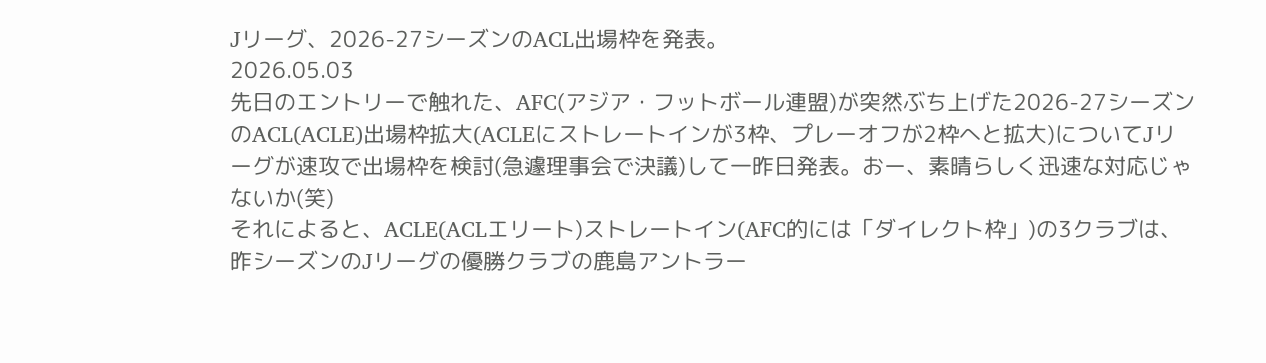Jリーグ、2026-27シーズンのACL出場枠を発表。
2026.05.03
先日のエントリーで触れた、AFC(アジア・フットボール連盟)が突然ぶち上げた2026-27シーズンのACL(ACLE)出場枠拡大(ACLEにストレートインが3枠、プレーオフが2枠へと拡大)についてJリーグが速攻で出場枠を検討(急遽理事会で決議)して一昨日発表。おー、素晴らしく迅速な対応じゃないか(笑)
それによると、ACLE(ACLエリート)ストレートイン(AFC的には「ダイレクト枠」)の3クラブは、昨シーズンのJリーグの優勝クラブの鹿島アントラー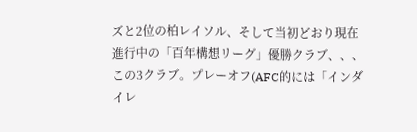ズと2位の柏レイソル、そして当初どおり現在進行中の「百年構想リーグ」優勝クラブ、、、この3クラブ。プレーオフ(AFC的には「インダイレ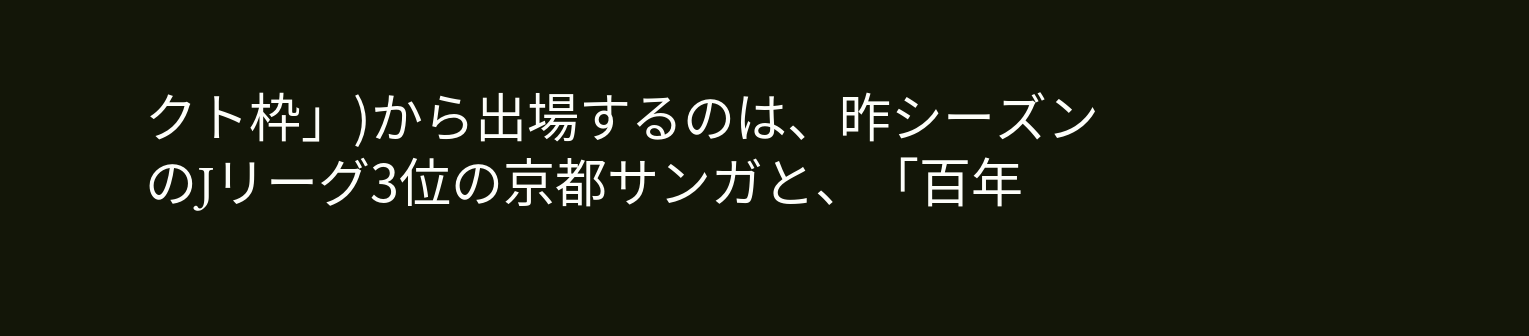クト枠」)から出場するのは、昨シーズンのJリーグ3位の京都サンガと、「百年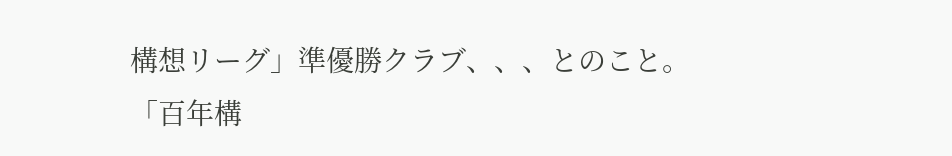構想リーグ」準優勝クラブ、、、とのこと。
「百年構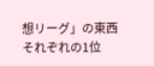想リーグ」の東西それぞれの1位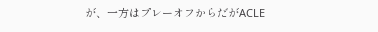が、一方はプレーオフからだがACLE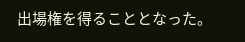出場権を得ることとなった。